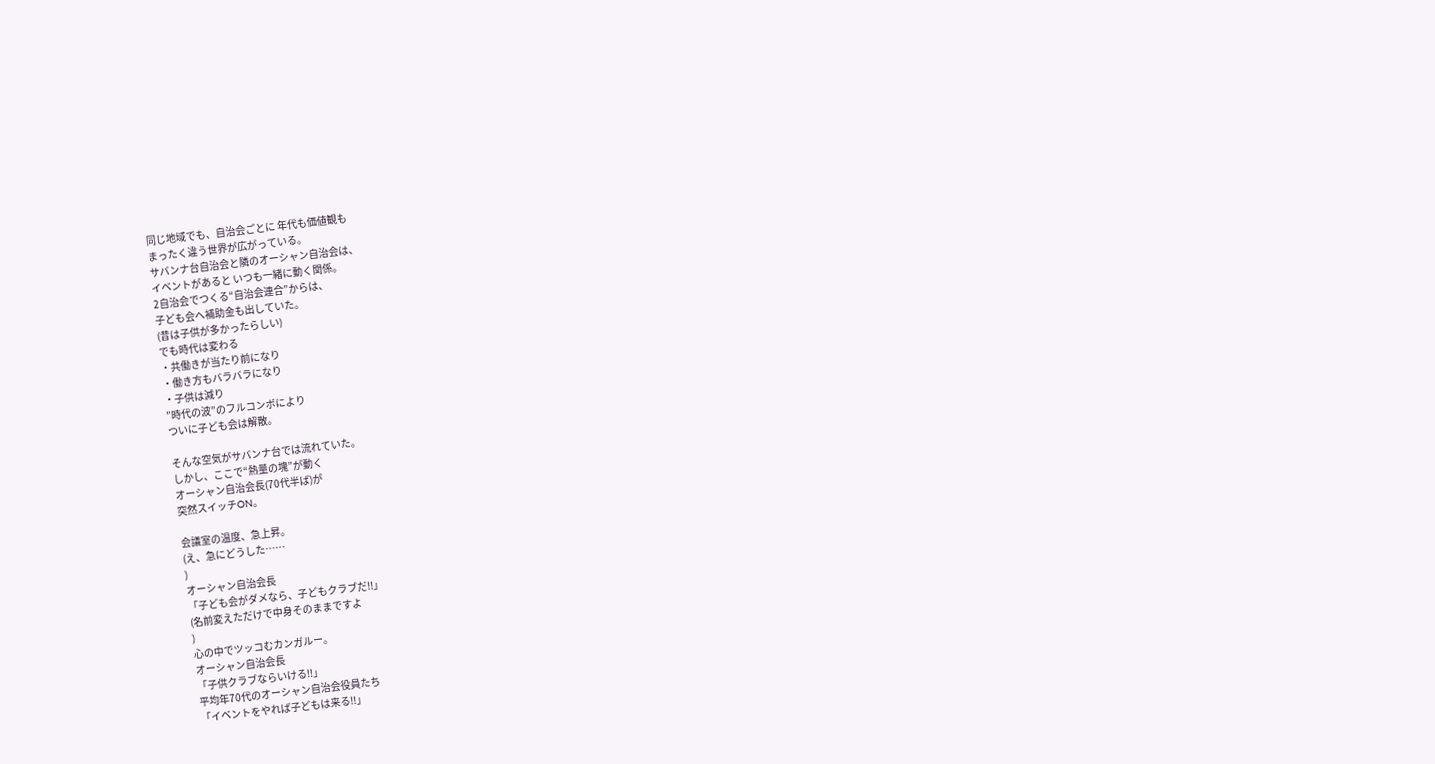同じ地域でも、自治会ごとに 年代も価値観も
まったく違う世界が広がっている。
サバンナ台自治会と隣のオーシャン自治会は、
イベントがあると いつも一緒に動く関係。
2自治会でつくる“自治会連合”からは、
子ども会へ補助金も出していた。
(昔は子供が多かったらしい)
でも時代は変わる
・共働きが当たり前になり
・働き方もバラバラになり
・子供は減り
”時代の波”のフルコンボにより
ついに子ども会は解散。

そんな空気がサバンナ台では流れていた。
しかし、ここで“熱量の塊”が動く
オーシャン自治会長(70代半ば)が
突然スイッチON。

会議室の温度、急上昇。
(え、急にどうした……
)
オーシャン自治会長
「子ども会がダメなら、子どもクラブだ‼」
(名前変えただけで中身そのままですよ
)
心の中でツッコむカンガルー。
オーシャン自治会長
「子供クラブならいける‼」
平均年70代のオーシャン自治会役員たち
「イベントをやれば子どもは来る‼」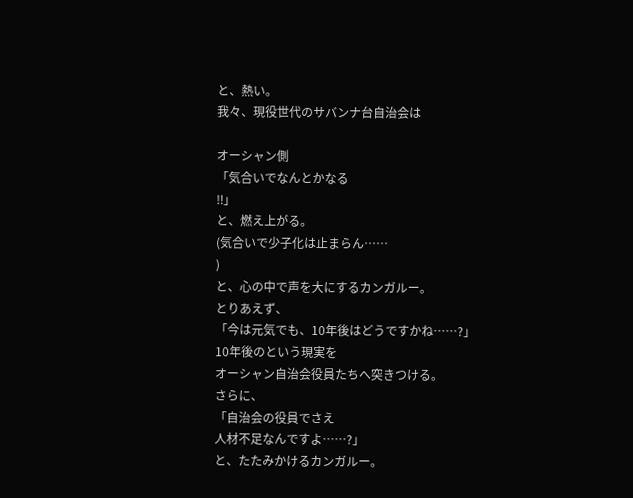と、熱い。
我々、現役世代のサバンナ台自治会は

オーシャン側
「気合いでなんとかなる
‼」
と、燃え上がる。
(気合いで少子化は止まらん……
)
と、心の中で声を大にするカンガルー。
とりあえず、
「今は元気でも、10年後はどうですかね……?」
10年後のという現実を
オーシャン自治会役員たちへ突きつける。
さらに、
「自治会の役員でさえ
人材不足なんですよ……?」
と、たたみかけるカンガルー。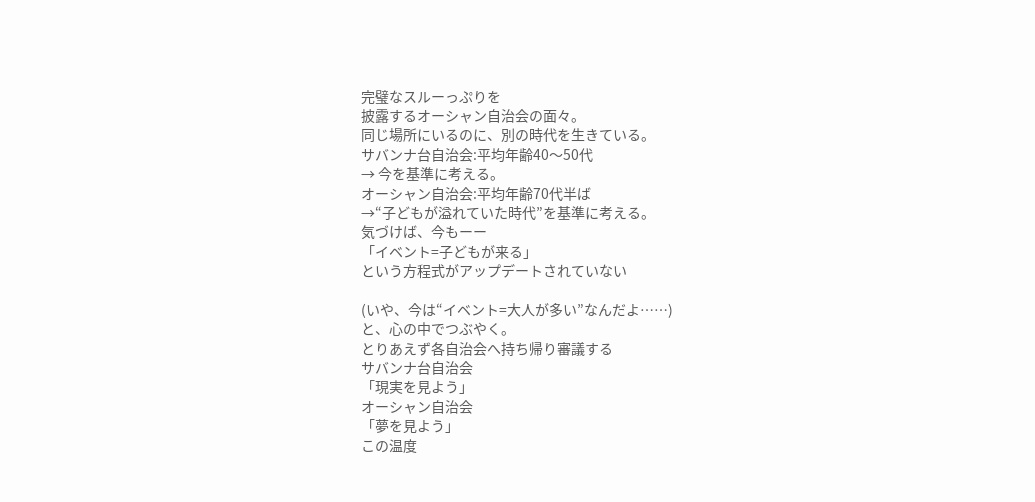完璧なスルーっぷりを
披露するオーシャン自治会の面々。
同じ場所にいるのに、別の時代を生きている。
サバンナ台自治会:平均年齢40〜50代
→ 今を基準に考える。
オーシャン自治会:平均年齢70代半ば
→“子どもが溢れていた時代”を基準に考える。
気づけば、今もーー
「イベント=子どもが来る」
という方程式がアップデートされていない

(いや、今は“イベント=大人が多い”なんだよ……)
と、心の中でつぶやく。
とりあえず各自治会へ持ち帰り審議する
サバンナ台自治会
「現実を見よう」
オーシャン自治会
「夢を見よう」
この温度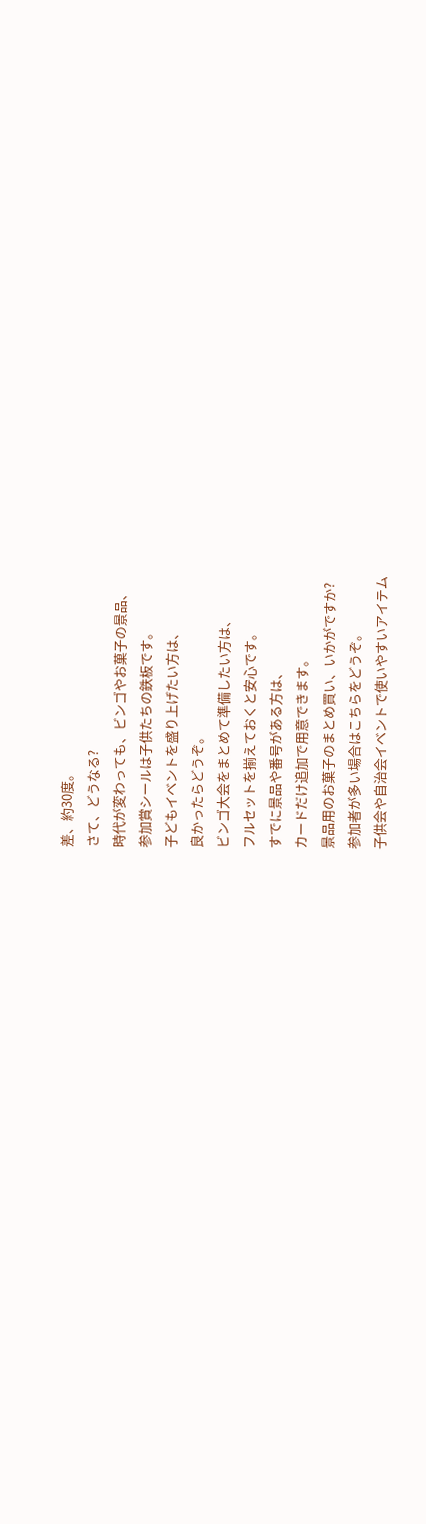差、約30度。
さて、どうなる?
時代が変わっても、ビンゴやお菓子の景品、
参加賞シールは子供たちの鉄板です。
子どもイベントを盛り上げたい方は、
良かったらどうぞ。
ビンゴ大会をまとめて準備したい方は、
フルセットを揃えておくと安心です。
すでに景品や番号がある方は、
カードだけ追加で用意できます。
景品用のお菓子のまとめ買い、いかがですか?
参加者が多い場合はこちらをどうぞ。
子供会や自治会イベントで使いやすいアイテム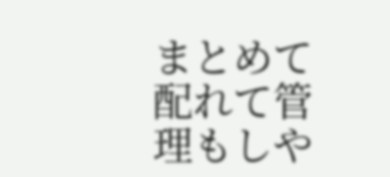まとめて配れて管理もしや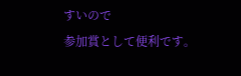すいので
参加賞として便利です。